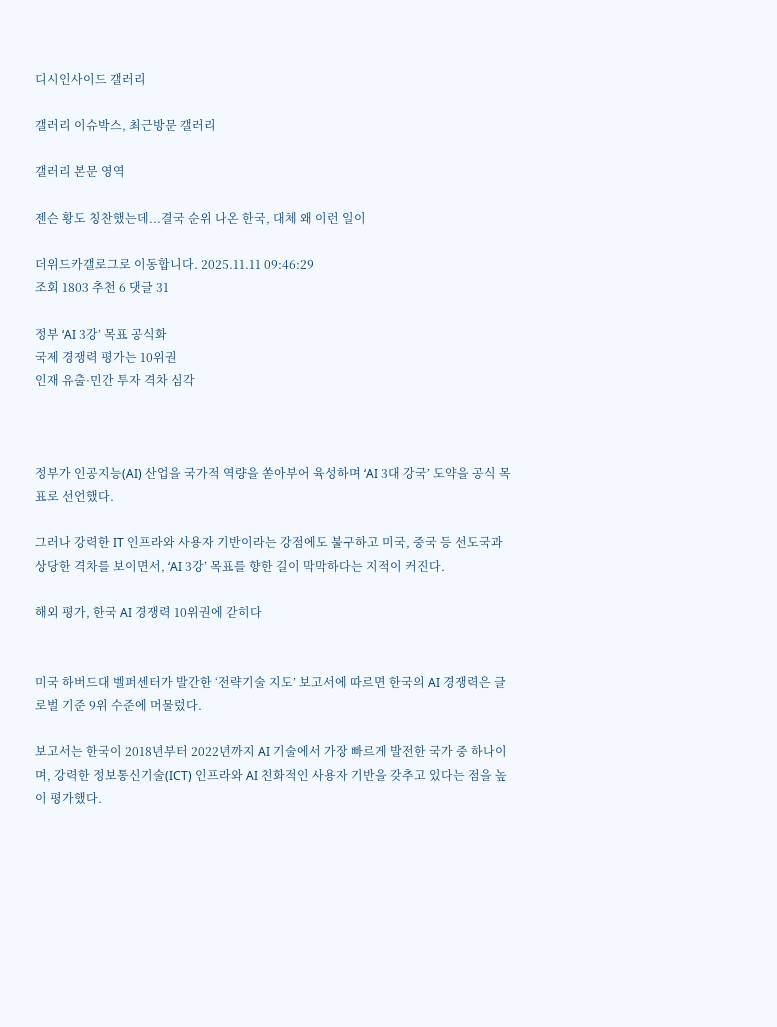디시인사이드 갤러리

갤러리 이슈박스, 최근방문 갤러리

갤러리 본문 영역

젠슨 황도 칭찬했는데...결국 순위 나온 한국, 대체 왜 이런 일이

더위드카갤로그로 이동합니다. 2025.11.11 09:46:29
조회 1803 추천 6 댓글 31

정부 ‘AI 3강’ 목표 공식화
국제 경쟁력 평가는 10위권
인재 유출·민간 투자 격차 심각



정부가 인공지능(AI) 산업을 국가적 역량을 쏟아부어 육성하며 ‘AI 3대 강국’ 도약을 공식 목표로 선언했다.

그러나 강력한 IT 인프라와 사용자 기반이라는 강점에도 불구하고 미국, 중국 등 선도국과 상당한 격차를 보이면서, ‘AI 3강’ 목표를 향한 길이 막막하다는 지적이 커진다.

해외 평가, 한국 AI 경쟁력 10위권에 갇히다


미국 하버드대 벨퍼센터가 발간한 ‘전략기술 지도’ 보고서에 따르면 한국의 AI 경쟁력은 글로벌 기준 9위 수준에 머물렀다.

보고서는 한국이 2018년부터 2022년까지 AI 기술에서 가장 빠르게 발전한 국가 중 하나이며, 강력한 정보통신기술(ICT) 인프라와 AI 친화적인 사용자 기반을 갖추고 있다는 점을 높이 평가했다.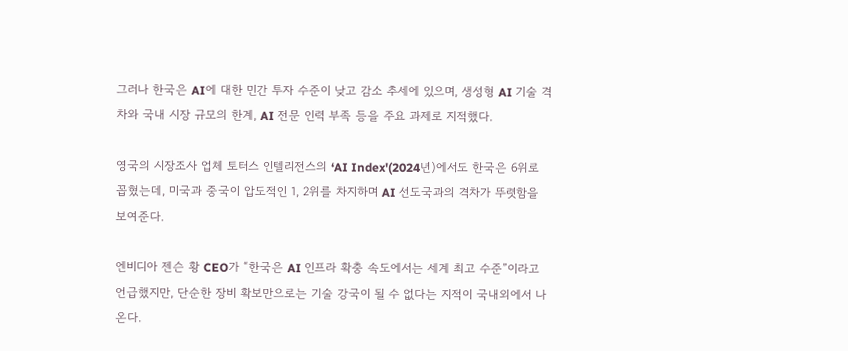그러나 한국은 AI에 대한 민간 투자 수준이 낮고 감소 추세에 있으며, 생성형 AI 기술 격차와 국내 시장 규모의 한계, AI 전문 인력 부족 등을 주요 과제로 지적했다.

영국의 시장조사 업체 토터스 인텔리전스의 ‘AI Index'(2024년)에서도 한국은 6위로 꼽혔는데, 미국과 중국이 압도적인 1, 2위를 차지하며 AI 선도국과의 격차가 뚜렷함을 보여준다.

엔비디아 젠슨 황 CEO가 “한국은 AI 인프라 확충 속도에서는 세계 최고 수준”이라고 언급했지만, 단순한 장비 확보만으로는 기술 강국이 될 수 없다는 지적이 국내외에서 나온다.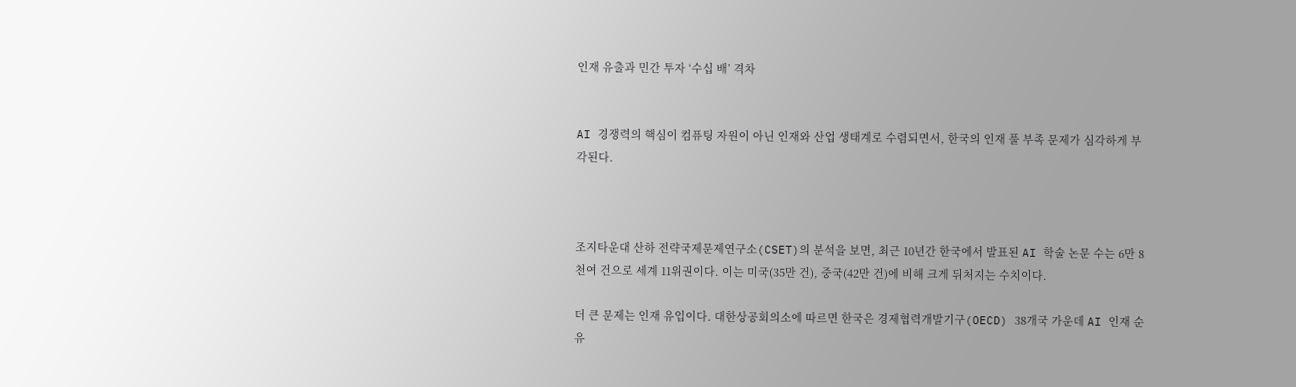인재 유출과 민간 투자 ‘수십 배’ 격차


AI 경쟁력의 핵심이 컴퓨팅 자원이 아닌 인재와 산업 생태계로 수렴되면서, 한국의 인재 풀 부족 문제가 심각하게 부각된다.



조지타운대 산하 전략국제문제연구소(CSET)의 분석을 보면, 최근 10년간 한국에서 발표된 AI 학술 논문 수는 6만 8천여 건으로 세계 11위권이다. 이는 미국(35만 건), 중국(42만 건)에 비해 크게 뒤처지는 수치이다.

더 큰 문제는 인재 유입이다. 대한상공회의소에 따르면 한국은 경제협력개발기구(OECD) 38개국 가운데 AI 인재 순유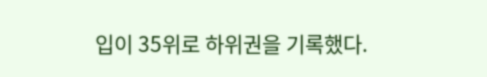입이 35위로 하위권을 기록했다.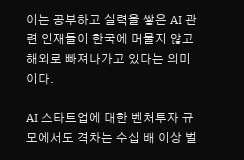이는 공부하고 실력을 쌓은 AI 관련 인재들이 한국에 머물지 않고 해외로 빠져나가고 있다는 의미이다.

AI 스타트업에 대한 벤처투자 규모에서도 격차는 수십 배 이상 벌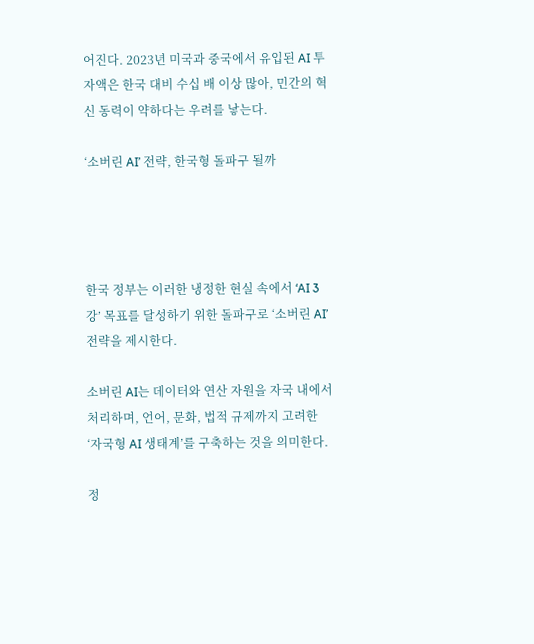어진다. 2023년 미국과 중국에서 유입된 AI 투자액은 한국 대비 수십 배 이상 많아, 민간의 혁신 동력이 약하다는 우려를 낳는다.

‘소버린 AI’ 전략, 한국형 돌파구 될까




한국 정부는 이러한 냉정한 현실 속에서 ‘AI 3강’ 목표를 달성하기 위한 돌파구로 ‘소버린 AI’ 전략을 제시한다.

소버린 AI는 데이터와 연산 자원을 자국 내에서 처리하며, 언어, 문화, 법적 규제까지 고려한 ‘자국형 AI 생태계’를 구축하는 것을 의미한다.

정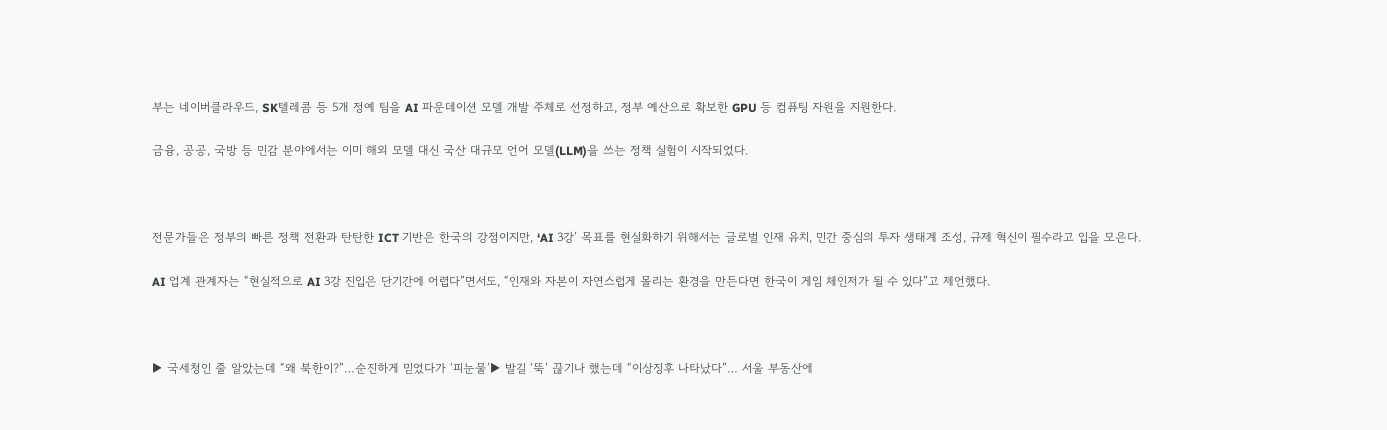부는 네이버클라우드, SK텔레콤 등 5개 정예 팀을 AI 파운데이션 모델 개발 주체로 선정하고, 정부 예산으로 확보한 GPU 등 컴퓨팅 자원을 지원한다.

금융, 공공, 국방 등 민감 분야에서는 이미 해외 모델 대신 국산 대규모 언어 모델(LLM)을 쓰는 정책 실험이 시작되었다.



전문가들은 정부의 빠른 정책 전환과 탄탄한 ICT 기반은 한국의 강점이지만, ‘AI 3강’ 목표를 현실화하기 위해서는 글로벌 인재 유치, 민간 중심의 투자 생태계 조성, 규제 혁신이 필수라고 입을 모은다.

AI 업계 관계자는 “현실적으로 AI 3강 진입은 단기간에 어렵다”면서도, “인재와 자본이 자연스럽게 몰리는 환경을 만든다면 한국이 게임 체인저가 될 수 있다”고 제언했다.



▶ 국세청인 줄 알았는데 “왜 북한이?”…순진하게 믿었다가 ‘피눈물’▶ 발길 ‘뚝’ 끊기나 했는데 “이상징후 나타났다”… 서울 부동산에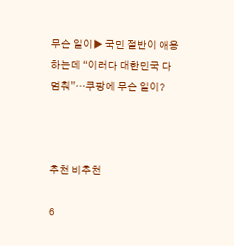무슨 일이▶ 국민 절반이 애용하는데 “이러다 대한민국 다 멈춰”…쿠팡에 무슨 일이?



추천 비추천

6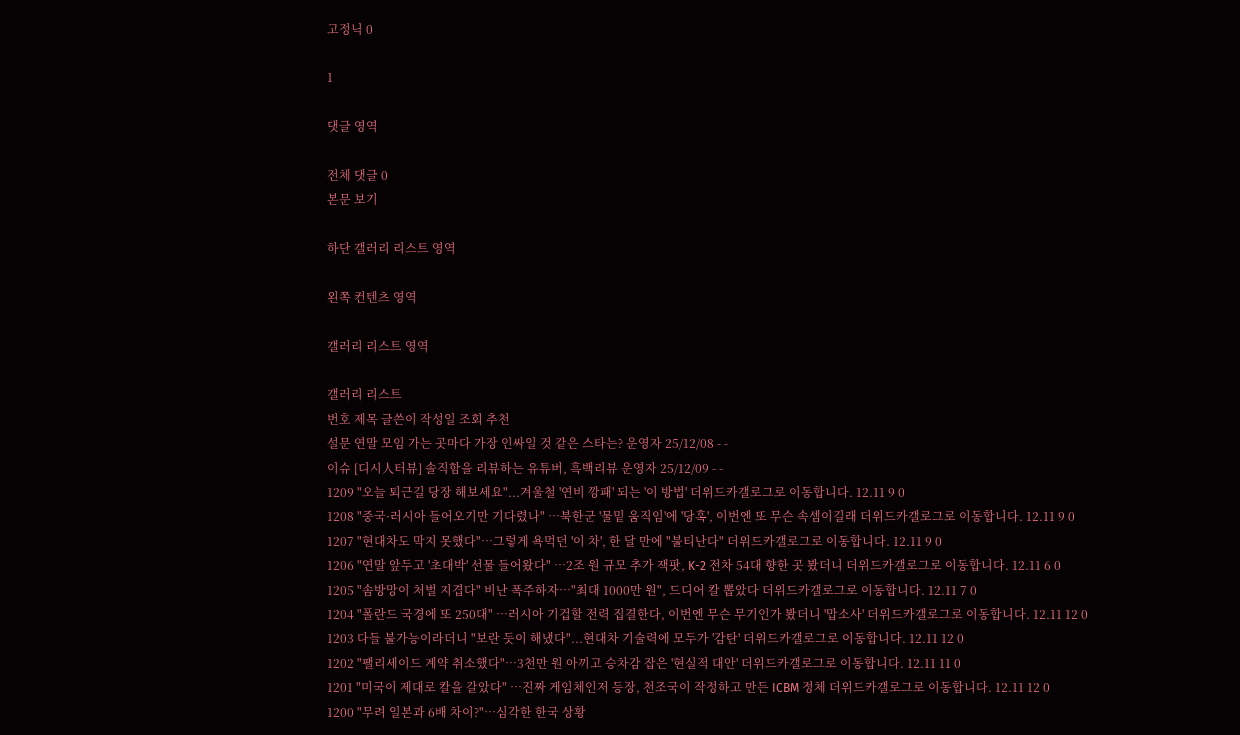고정닉 0

1

댓글 영역

전체 댓글 0
본문 보기

하단 갤러리 리스트 영역

왼쪽 컨텐츠 영역

갤러리 리스트 영역

갤러리 리스트
번호 제목 글쓴이 작성일 조회 추천
설문 연말 모임 가는 곳마다 가장 인싸일 것 같은 스타는? 운영자 25/12/08 - -
이슈 [디시人터뷰] 솔직함을 리뷰하는 유튜버, 흑백리뷰 운영자 25/12/09 - -
1209 "오늘 퇴근길 당장 해보세요"...겨울철 '연비 깡패' 되는 '이 방법' 더위드카갤로그로 이동합니다. 12.11 9 0
1208 "중국·러시아 들어오기만 기다렸나" …북한군 '물밑 움직임'에 '당혹', 이번엔 또 무슨 속셈이길래 더위드카갤로그로 이동합니다. 12.11 9 0
1207 "현대차도 막지 못했다"…그렇게 욕먹던 '이 차', 한 달 만에 "불티난다" 더위드카갤로그로 이동합니다. 12.11 9 0
1206 "연말 앞두고 '초대박' 선물 들어왔다" …2조 원 규모 추가 잭팟, K-2 전차 54대 향한 곳 봤더니 더위드카갤로그로 이동합니다. 12.11 6 0
1205 "솜방망이 처벌 지겹다" 비난 폭주하자…"최대 1000만 원", 드디어 칼 뽑았다 더위드카갤로그로 이동합니다. 12.11 7 0
1204 "폴란드 국경에 또 250대" …러시아 기겁할 전력 집결한다, 이번엔 무슨 무기인가 봤더니 '맙소사' 더위드카갤로그로 이동합니다. 12.11 12 0
1203 다들 불가능이라더니 "보란 듯이 해냈다"...현대차 기술력에 모두가 '감탄' 더위드카갤로그로 이동합니다. 12.11 12 0
1202 "팰리세이드 계약 취소했다"…3천만 원 아끼고 승차감 잡은 '현실적 대안' 더위드카갤로그로 이동합니다. 12.11 11 0
1201 "미국이 제대로 칼을 갈았다" …진짜 게임체인저 등장, 천조국이 작정하고 만든 ICBM 정체 더위드카갤로그로 이동합니다. 12.11 12 0
1200 "무려 일본과 6배 차이?"…심각한 한국 상황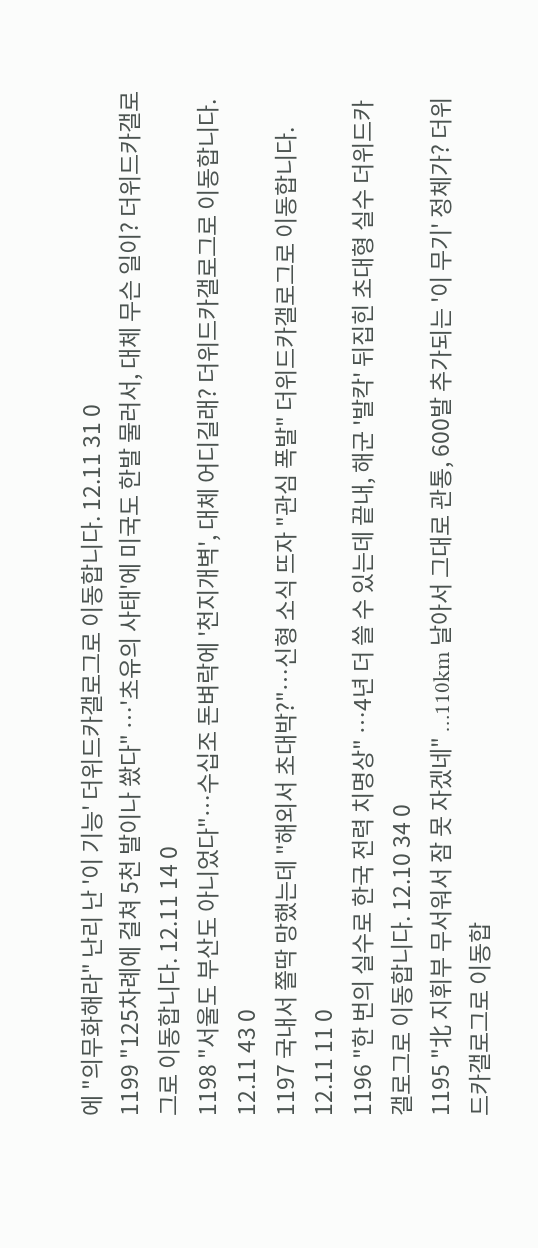에 "의무화해라" 난리 난 '이 기능' 더위드카갤로그로 이동합니다. 12.11 31 0
1199 "125차례에 걸쳐 5천 발이나 쐈다" …'초유의 사태'에 미국도 한발 물러서, 대체 무슨 일이? 더위드카갤로그로 이동합니다. 12.11 14 0
1198 "서울도 부산도 아니었다"…수십조 돈벼락에 '천지개벽', 대체 어디길래? 더위드카갤로그로 이동합니다. 12.11 43 0
1197 국내서 쫄딱 망했는데 "해외서 초대박?"…신형 소식 뜨자 "관심 폭발" 더위드카갤로그로 이동합니다. 12.11 11 0
1196 "한 번의 실수로 한국 전력 치명상" …4년 더 쓸 수 있는데 끝내, 해군 '발칵' 뒤집힌 초대형 실수 더위드카갤로그로 이동합니다. 12.10 34 0
1195 "北 지휘부 무서워서 잠 못 자겠네" …110km 날아서 그대로 관통, 600발 추가되는 '이 무기' 정체가? 더위드카갤로그로 이동합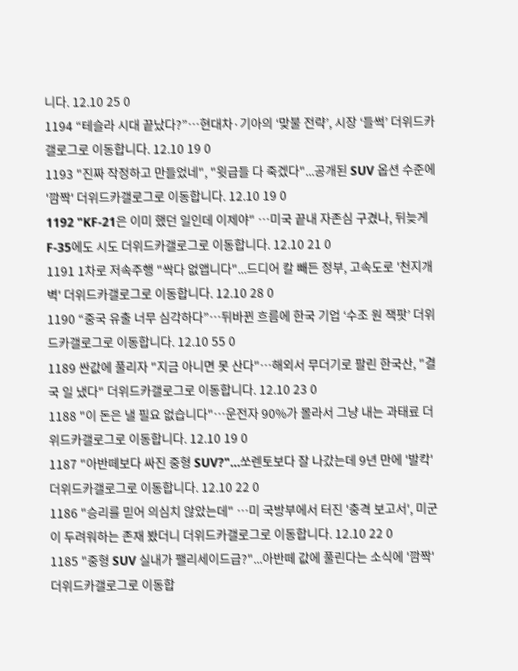니다. 12.10 25 0
1194 “테슬라 시대 끝났다?”…현대차·기아의 ‘맞불 전략’, 시장 ‘들썩’ 더위드카갤로그로 이동합니다. 12.10 19 0
1193 "진짜 작정하고 만들었네", "윗급들 다 죽겠다"...공개된 SUV 옵션 수준에 '깜짝' 더위드카갤로그로 이동합니다. 12.10 19 0
1192 "KF-21은 이미 했던 일인데 이제야" …미국 끝내 자존심 구겼나, 뒤늦게 F-35에도 시도 더위드카갤로그로 이동합니다. 12.10 21 0
1191 1차로 저속주행 "싹다 없앱니다"...드디어 칼 빼든 정부, 고속도로 '천지개벽' 더위드카갤로그로 이동합니다. 12.10 28 0
1190 “중국 유출 너무 심각하다”…뒤바뀐 흐름에 한국 기업 ‘수조 원 잭팟’ 더위드카갤로그로 이동합니다. 12.10 55 0
1189 싼값에 풀리자 "지금 아니면 못 산다"…해외서 무더기로 팔린 한국산, "결국 일 냈다" 더위드카갤로그로 이동합니다. 12.10 23 0
1188 "이 돈은 낼 필요 없습니다"…운전자 90%가 몰라서 그냥 내는 과태료 더위드카갤로그로 이동합니다. 12.10 19 0
1187 "아반떼보다 싸진 중형 SUV?"…쏘렌토보다 잘 나갔는데 9년 만에 '발칵' 더위드카갤로그로 이동합니다. 12.10 22 0
1186 "승리를 믿어 의심치 않았는데" …미 국방부에서 터진 '충격 보고서', 미군이 두려워하는 존재 봤더니 더위드카갤로그로 이동합니다. 12.10 22 0
1185 "중형 SUV 실내가 팰리세이드급?"...아반떼 값에 풀린다는 소식에 '깜짝' 더위드카갤로그로 이동합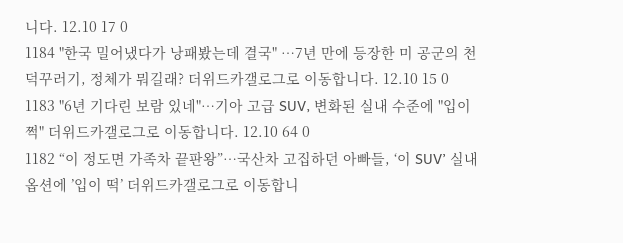니다. 12.10 17 0
1184 "한국 밀어냈다가 낭패봤는데 결국" …7년 만에 등장한 미 공군의 천덕꾸러기, 정체가 뭐길래? 더위드카갤로그로 이동합니다. 12.10 15 0
1183 "6년 기다린 보람 있네"…기아 고급 SUV, 변화된 실내 수준에 "입이 쩍" 더위드카갤로그로 이동합니다. 12.10 64 0
1182 “이 정도면 가족차 끝판왕”…국산차 고집하던 아빠들, ‘이 SUV’ 실내 옵션에 ’입이 떡’ 더위드카갤로그로 이동합니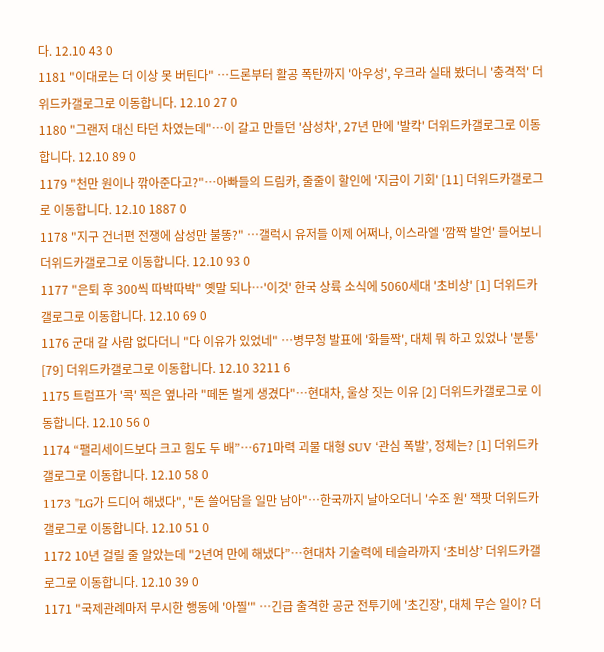다. 12.10 43 0
1181 "이대로는 더 이상 못 버틴다" …드론부터 활공 폭탄까지 '아우성', 우크라 실태 봤더니 '충격적' 더위드카갤로그로 이동합니다. 12.10 27 0
1180 "그랜저 대신 타던 차였는데"…이 갈고 만들던 '삼성차', 27년 만에 '발칵' 더위드카갤로그로 이동합니다. 12.10 89 0
1179 "천만 원이나 깎아준다고?"…아빠들의 드림카, 줄줄이 할인에 '지금이 기회' [11] 더위드카갤로그로 이동합니다. 12.10 1887 0
1178 "지구 건너편 전쟁에 삼성만 불똥?" …갤럭시 유저들 이제 어쩌나, 이스라엘 '깜짝 발언' 들어보니 더위드카갤로그로 이동합니다. 12.10 93 0
1177 "은퇴 후 300씩 따박따박" 옛말 되나…'이것' 한국 상륙 소식에 5060세대 '초비상' [1] 더위드카갤로그로 이동합니다. 12.10 69 0
1176 군대 갈 사람 없다더니 "다 이유가 있었네" …병무청 발표에 '화들짝', 대체 뭐 하고 있었나 '분통' [79] 더위드카갤로그로 이동합니다. 12.10 3211 6
1175 트럼프가 '콕' 찍은 옆나라 "떼돈 벌게 생겼다"…현대차, 울상 짓는 이유 [2] 더위드카갤로그로 이동합니다. 12.10 56 0
1174 “팰리세이드보다 크고 힘도 두 배”…671마력 괴물 대형 SUV ‘관심 폭발’, 정체는? [1] 더위드카갤로그로 이동합니다. 12.10 58 0
1173 "LG가 드디어 해냈다", "돈 쓸어담을 일만 남아"…한국까지 날아오더니 '수조 원' 잭팟 더위드카갤로그로 이동합니다. 12.10 51 0
1172 10년 걸릴 줄 알았는데 "2년여 만에 해냈다”…현대차 기술력에 테슬라까지 ‘초비상’ 더위드카갤로그로 이동합니다. 12.10 39 0
1171 "국제관례마저 무시한 행동에 '아찔'" …긴급 출격한 공군 전투기에 '초긴장', 대체 무슨 일이? 더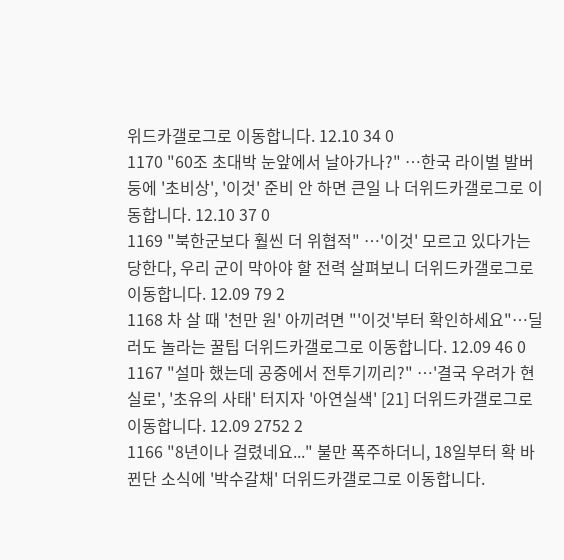위드카갤로그로 이동합니다. 12.10 34 0
1170 "60조 초대박 눈앞에서 날아가나?" …한국 라이벌 발버둥에 '초비상', '이것' 준비 안 하면 큰일 나 더위드카갤로그로 이동합니다. 12.10 37 0
1169 "북한군보다 훨씬 더 위협적" …'이것' 모르고 있다가는 당한다, 우리 군이 막아야 할 전력 살펴보니 더위드카갤로그로 이동합니다. 12.09 79 2
1168 차 살 때 '천만 원' 아끼려면 "'이것'부터 확인하세요"…딜러도 놀라는 꿀팁 더위드카갤로그로 이동합니다. 12.09 46 0
1167 "설마 했는데 공중에서 전투기끼리?" …'결국 우려가 현실로', '초유의 사태' 터지자 '아연실색' [21] 더위드카갤로그로 이동합니다. 12.09 2752 2
1166 "8년이나 걸렸네요..." 불만 폭주하더니, 18일부터 확 바뀐단 소식에 '박수갈채' 더위드카갤로그로 이동합니다.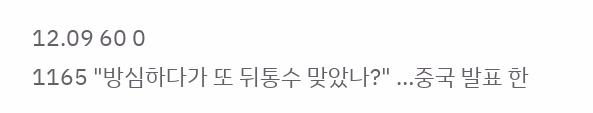12.09 60 0
1165 "방심하다가 또 뒤통수 맞았나?" …중국 발표 한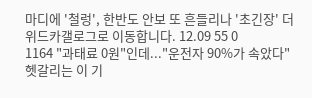마디에 '철렁', 한반도 안보 또 흔들리나 '초긴장' 더위드카갤로그로 이동합니다. 12.09 55 0
1164 "과태료 0원"인데..."운전자 90%가 속았다" 헷갈리는 이 기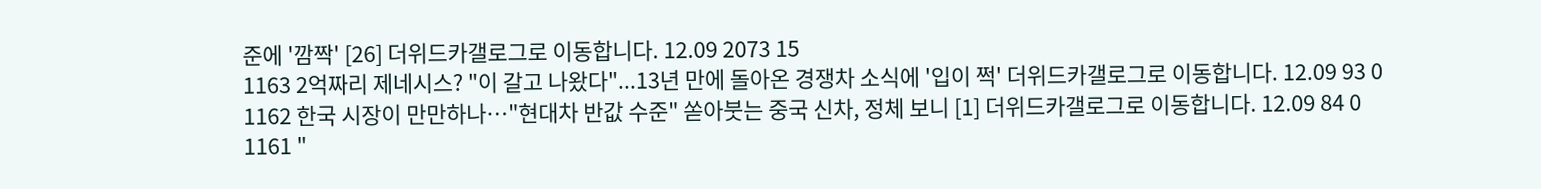준에 '깜짝' [26] 더위드카갤로그로 이동합니다. 12.09 2073 15
1163 2억짜리 제네시스? "이 갈고 나왔다"...13년 만에 돌아온 경쟁차 소식에 '입이 쩍' 더위드카갤로그로 이동합니다. 12.09 93 0
1162 한국 시장이 만만하나…"현대차 반값 수준" 쏟아붓는 중국 신차, 정체 보니 [1] 더위드카갤로그로 이동합니다. 12.09 84 0
1161 "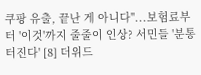쿠팡 유출, 끝난 게 아니다"...보험료부터 '이것'까지 줄줄이 인상? 서민들 '분통 터진다' [8] 더위드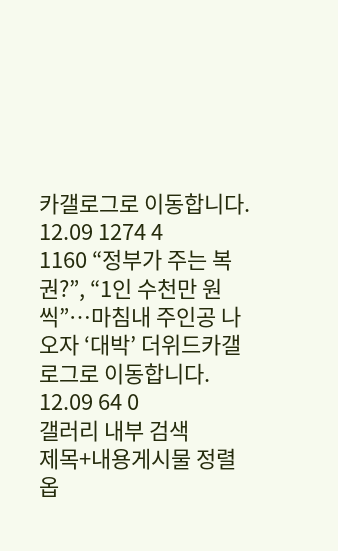카갤로그로 이동합니다. 12.09 1274 4
1160 “정부가 주는 복권?”, “1인 수천만 원씩”…마침내 주인공 나오자 ‘대박’ 더위드카갤로그로 이동합니다. 12.09 64 0
갤러리 내부 검색
제목+내용게시물 정렬 옵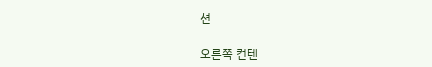션

오른쪽 컨텐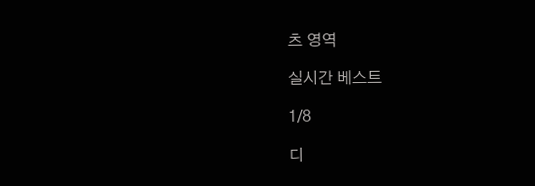츠 영역

실시간 베스트

1/8

디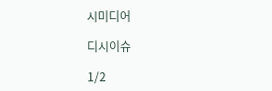시미디어

디시이슈

1/2